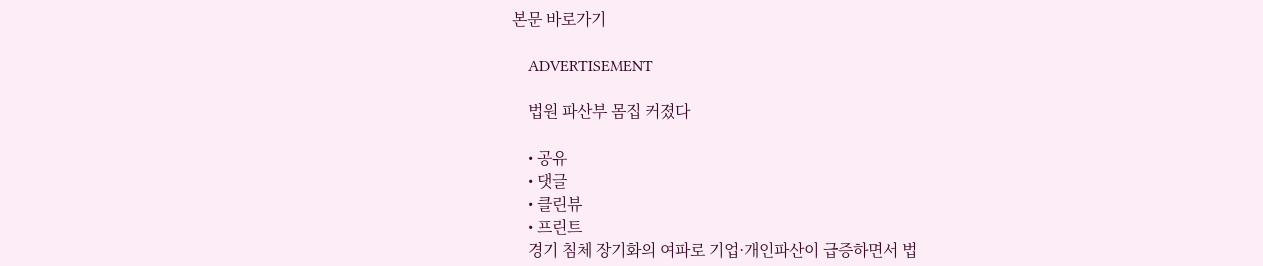본문 바로가기

    ADVERTISEMENT

    법원 파산부 몸집 커졌다

    • 공유
    • 댓글
    • 클린뷰
    • 프린트
    경기 침체 장기화의 여파로 기업·개인파산이 급증하면서 법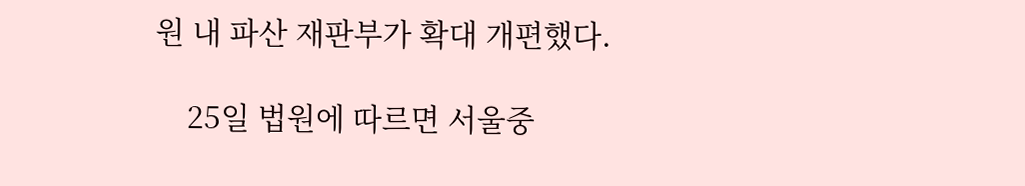원 내 파산 재판부가 확대 개편했다.

    25일 법원에 따르면 서울중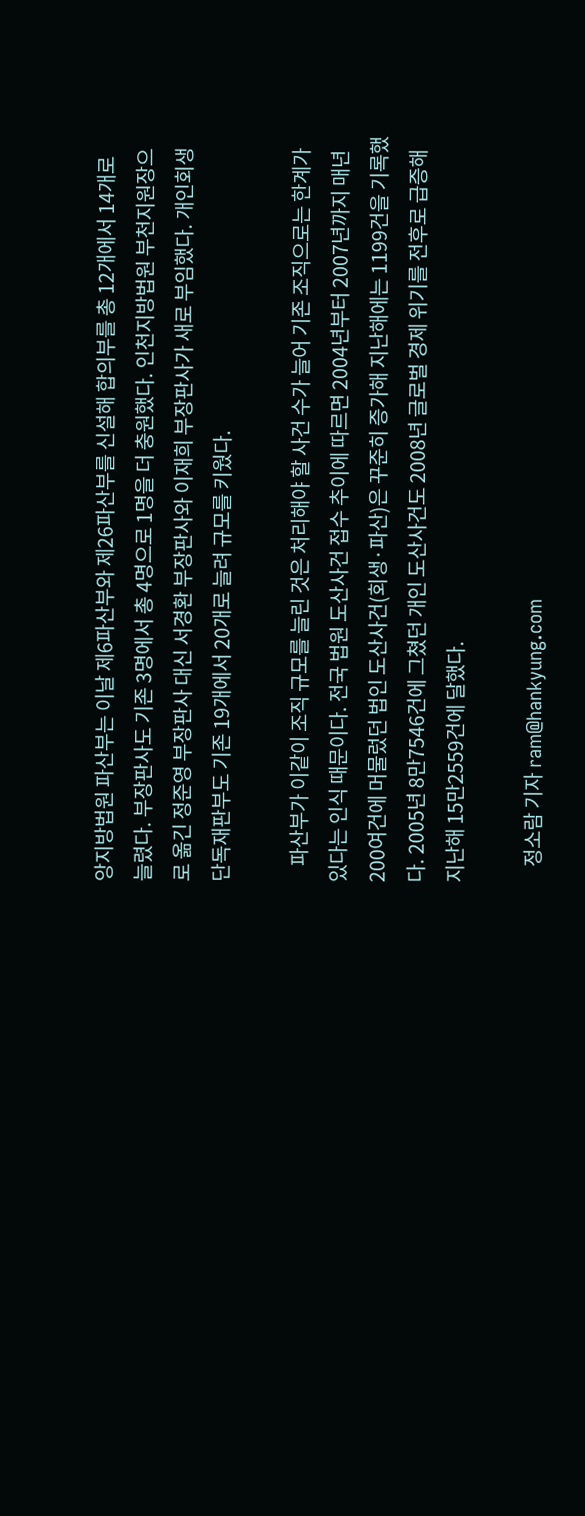앙지방법원 파산부는 이날 제6파산부와 제26파산부를 신설해 합의부를 총 12개에서 14개로 늘렸다. 부장판사도 기존 3명에서 총 4명으로 1명을 더 충원했다. 인천지방법원 부천지원장으로 옮긴 정준영 부장판사 대신 서경환 부장판사와 이재희 부장판사가 새로 부임했다. 개인회생 단독재판부도 기존 19개에서 20개로 늘려 규모를 키웠다.

    파산부가 이같이 조직 규모를 늘린 것은 처리해야 할 사건 수가 늘어 기존 조직으로는 한계가 있다는 인식 때문이다. 전국 법원 도산사건 접수 추이에 따르면 2004년부터 2007년까지 매년 200여건에 머물렀던 법인 도산사건(회생·파산)은 꾸준히 증가해 지난해에는 1199건을 기록했다. 2005년 8만7546건에 그쳤던 개인 도산사건도 2008년 글로벌 경제 위기를 전후로 급증해 지난해 15만2559건에 달했다.

    정소람 기자 ram@hankyung.com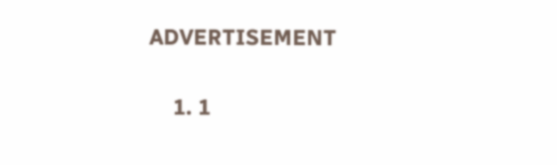ADVERTISEMENT

    1. 1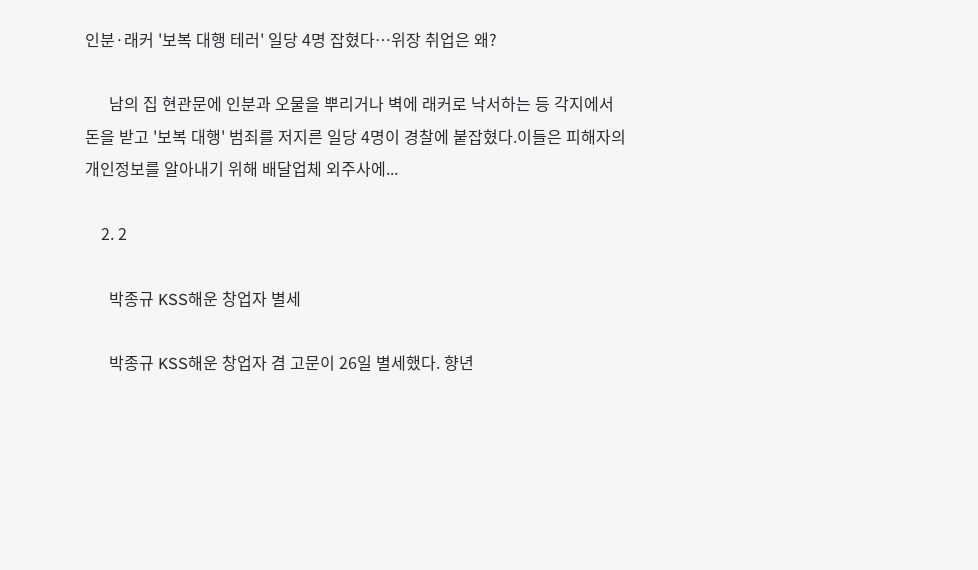인분·래커 '보복 대행 테러' 일당 4명 잡혔다…위장 취업은 왜?

      남의 집 현관문에 인분과 오물을 뿌리거나 벽에 래커로 낙서하는 등 각지에서 돈을 받고 '보복 대행' 범죄를 저지른 일당 4명이 경찰에 붙잡혔다.이들은 피해자의 개인정보를 알아내기 위해 배달업체 외주사에...

    2. 2

      박종규 KSS해운 창업자 별세

      박종규 KSS해운 창업자 겸 고문이 26일 별세했다. 향년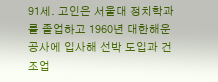91세. 고인은 서울대 정치학과를 졸업하고 1960년 대한해운공사에 입사해 선박 도입과 건조업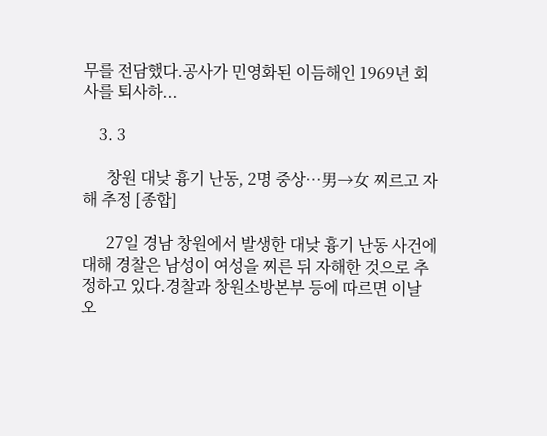무를 전담했다.공사가 민영화된 이듬해인 1969년 회사를 퇴사하...

    3. 3

      창원 대낮 흉기 난동, 2명 중상…男→女 찌르고 자해 추정 [종합]

      27일 경남 창원에서 발생한 대낮 흉기 난동 사건에 대해 경찰은 남성이 여성을 찌른 뒤 자해한 것으로 추정하고 있다.경찰과 창원소방본부 등에 따르면 이날 오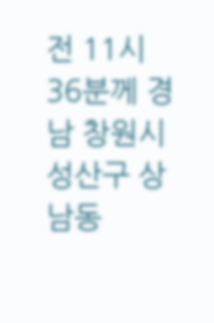전 11시 36분께 경남 창원시 성산구 상남동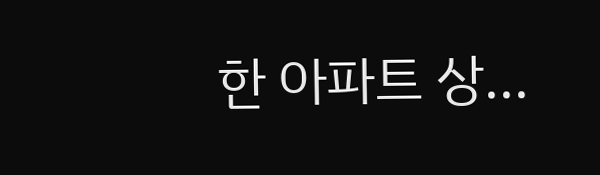한 아파트 상...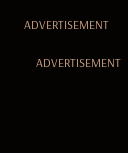ADVERTISEMENT

    ADVERTISEMENT